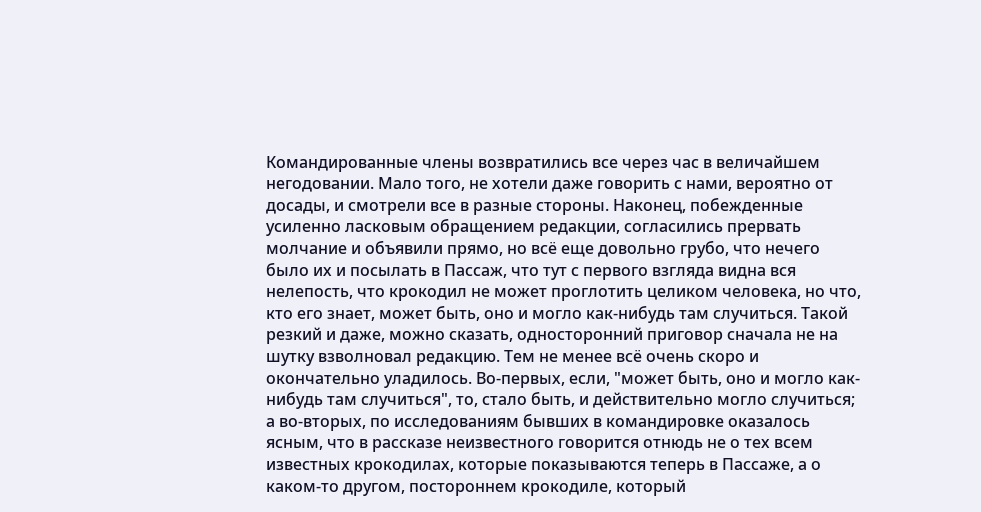Командированные члены возвратились все через час в величайшем негодовании. Мало того, не хотели даже говорить с нами, вероятно от досады, и смотрели все в разные стороны. Наконец, побежденные усиленно ласковым обращением редакции, согласились прервать молчание и объявили прямо, но всё еще довольно грубо, что нечего было их и посылать в Пассаж, что тут с первого взгляда видна вся нелепость, что крокодил не может проглотить целиком человека, но что, кто его знает, может быть, оно и могло как-нибудь там случиться. Такой резкий и даже, можно сказать, односторонний приговор сначала не на шутку взволновал редакцию. Тем не менее всё очень скоро и окончательно уладилось. Во-первых, если, "может быть, оно и могло как-нибудь там случиться", то, стало быть, и действительно могло случиться; а во-вторых, по исследованиям бывших в командировке оказалось ясным, что в рассказе неизвестного говорится отнюдь не о тех всем известных крокодилах, которые показываются теперь в Пассаже, а о каком-то другом, постороннем крокодиле, который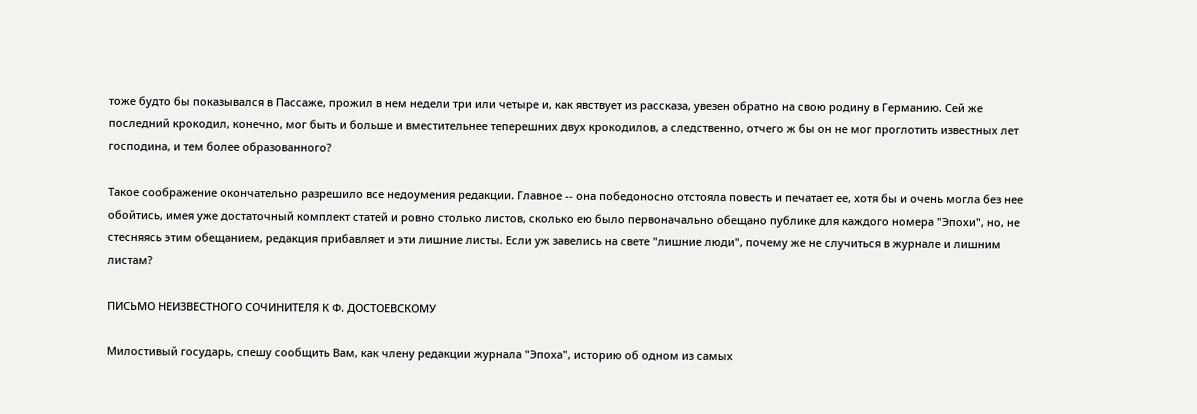тоже будто бы показывался в Пассаже, прожил в нем недели три или четыре и, как явствует из рассказа, увезен обратно на свою родину в Германию. Сей же последний крокодил, конечно, мог быть и больше и вместительнее теперешних двух крокодилов, а следственно, отчего ж бы он не мог проглотить известных лет господина, и тем более образованного?

Такое соображение окончательно разрешило все недоумения редакции. Главное -- она победоносно отстояла повесть и печатает ее, хотя бы и очень могла без нее обойтись, имея уже достаточный комплект статей и ровно столько листов, сколько ею было первоначально обещано публике для каждого номера "Эпохи", но, не стесняясь этим обещанием, редакция прибавляет и эти лишние листы. Если уж завелись на свете "лишние люди", почему же не случиться в журнале и лишним листам?

ПИСЬМО НЕИЗВЕСТНОГО СОЧИНИТЕЛЯ К Ф. ДОСТОЕВСКОМУ

Милостивый государь, спешу сообщить Вам, как члену редакции журнала "Эпоха", историю об одном из самых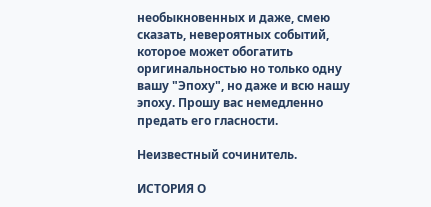необыкновенных и даже, смею сказать, невероятных событий, которое может обогатить оригинальностью но только одну вашу "Эпоху", но даже и всю нашу эпоху. Прошу вас немедленно предать его гласности.

Неизвестный сочинитель.

ИСТОРИЯ О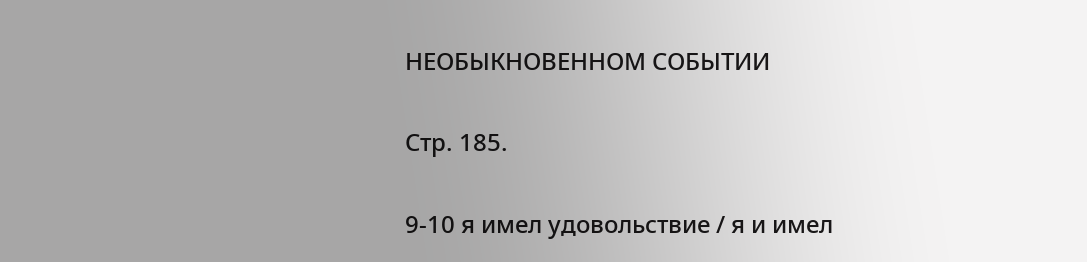НЕОБЫКНОВЕННОМ СОБЫТИИ

Стр. 185.

9-10 я имел удовольствие / я и имел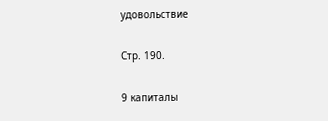удовольствие

Стр. 190.

9 капиталы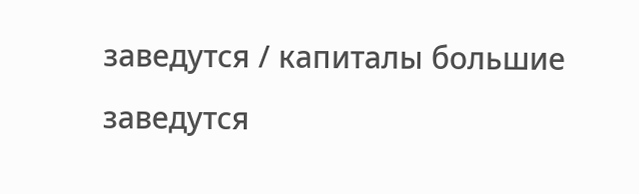заведутся / капиталы большие заведутся